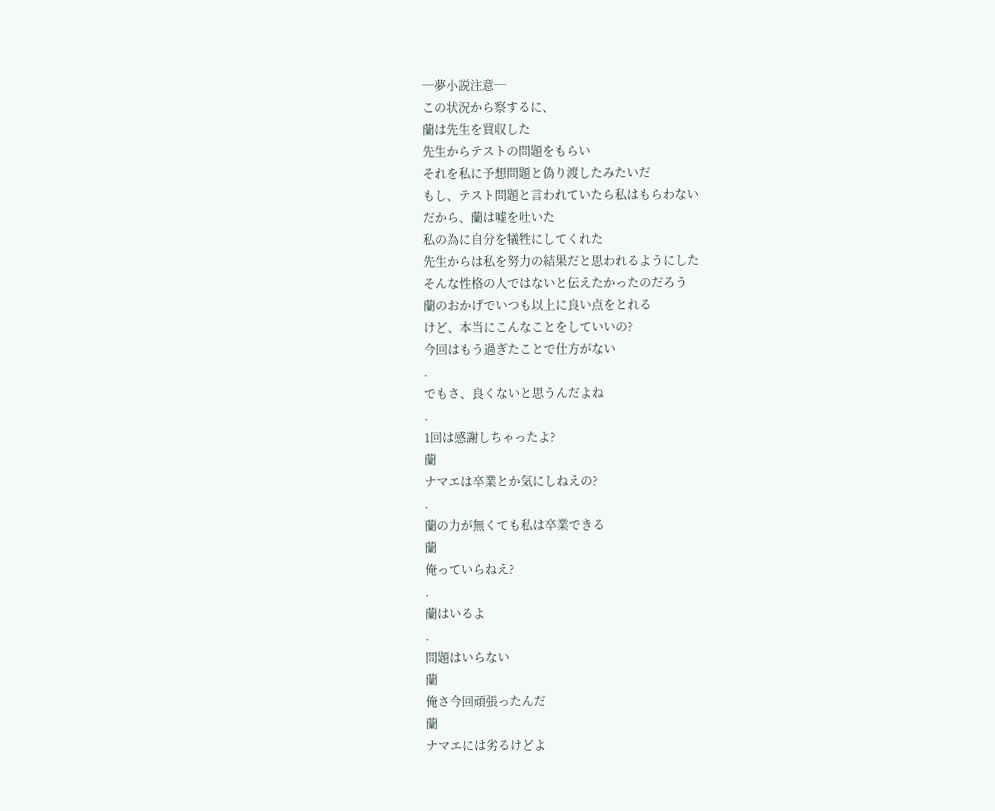─夢小説注意─
この状況から察するに、
蘭は先生を買収した
先生からテストの問題をもらい
それを私に予想問題と偽り渡したみたいだ
もし、テスト問題と言われていたら私はもらわない
だから、蘭は嘘を吐いた
私の為に自分を犠牲にしてくれた
先生からは私を努力の結果だと思われるようにした
そんな性格の人ではないと伝えたかったのだろう
蘭のおかげでいつも以上に良い点をとれる
けど、本当にこんなことをしていいの?
今回はもう過ぎたことで仕方がない
.
でもさ、良くないと思うんだよね
.
1回は感謝しちゃったよ?
蘭
ナマエは卒業とか気にしねえの?
.
蘭の力が無くても私は卒業できる
蘭
俺っていらねえ?
.
蘭はいるよ
.
問題はいらない
蘭
俺さ今回頑張ったんだ
蘭
ナマエには劣るけどよ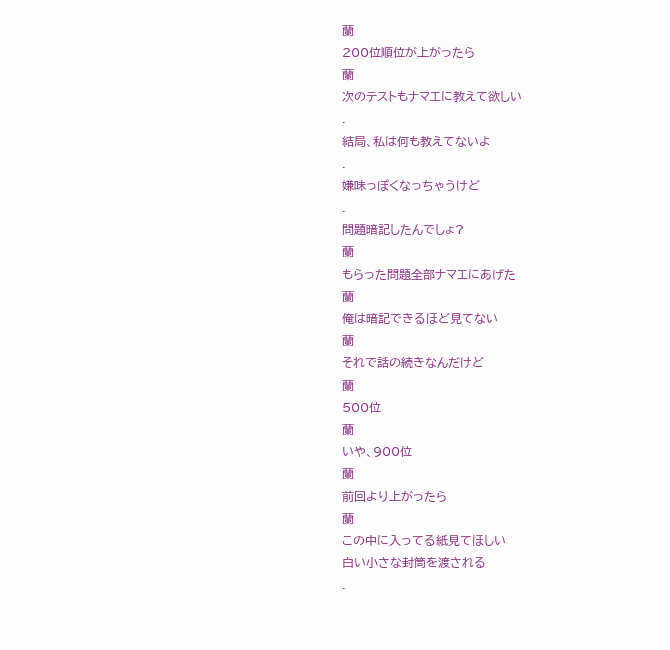蘭
200位順位が上がったら
蘭
次のテストもナマエに教えて欲しい
.
結局、私は何も教えてないよ
.
嫌味っぽくなっちゃうけど
.
問題暗記したんでしょ?
蘭
もらった問題全部ナマエにあげた
蘭
俺は暗記できるほど見てない
蘭
それで話の続きなんだけど
蘭
500位
蘭
いや、900位
蘭
前回より上がったら
蘭
この中に入ってる紙見てほしい
白い小さな封筒を渡される
.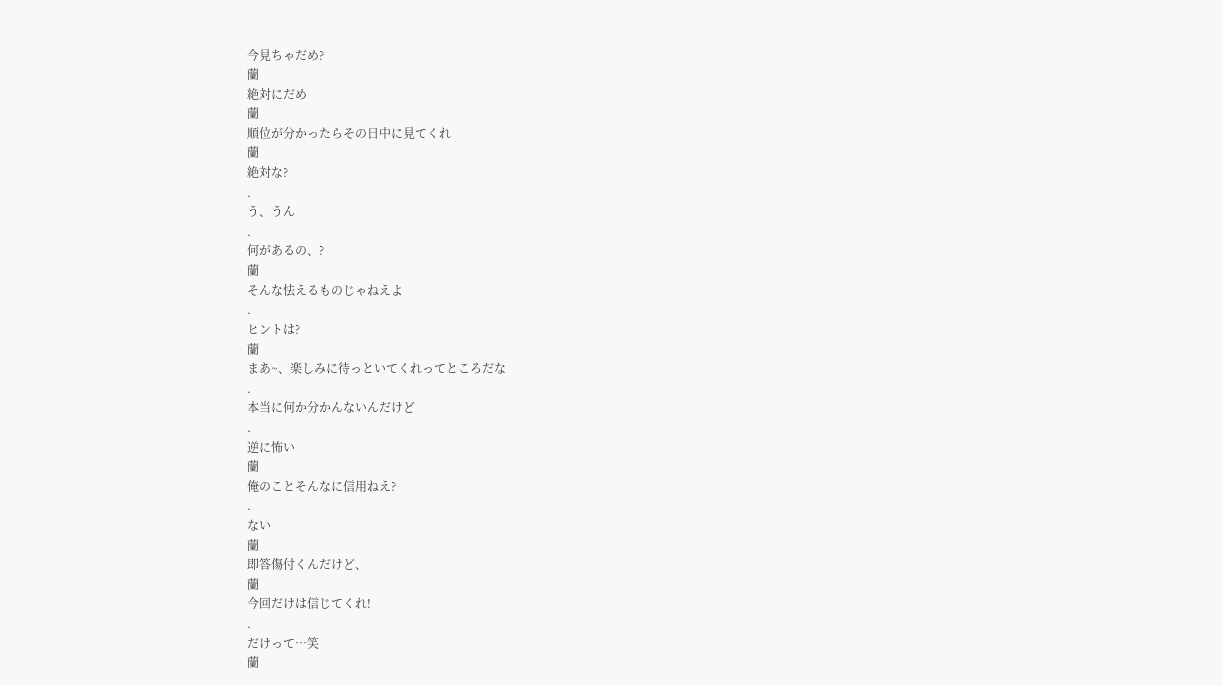今見ちゃだめ?
蘭
絶対にだめ
蘭
順位が分かったらその日中に見てくれ
蘭
絶対な?
.
う、うん
.
何があるの、?
蘭
そんな怯えるものじゃねえよ
.
ヒントは?
蘭
まあ~、楽しみに待っといてくれってところだな
.
本当に何か分かんないんだけど
.
逆に怖い
蘭
俺のことそんなに信用ねえ?
.
ない
蘭
即答傷付くんだけど、
蘭
今回だけは信じてくれ!
.
だけって…笑
蘭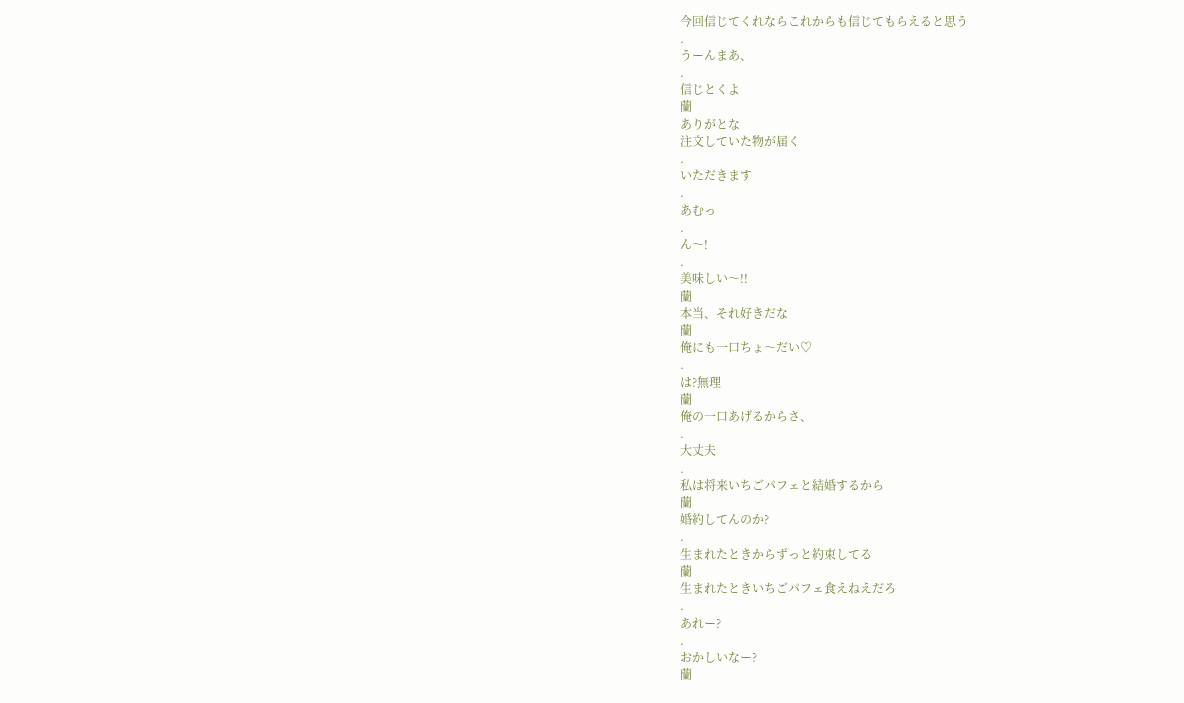今回信じてくれならこれからも信じてもらえると思う
.
うーんまあ、
.
信じとくよ
蘭
ありがとな
注文していた物が届く
.
いただきます
.
あむっ
.
ん〜!
.
美味しい〜!!
蘭
本当、それ好きだな
蘭
俺にも一口ちょ〜だい♡
.
は?無理
蘭
俺の一口あげるからさ、
.
大丈夫
.
私は将来いちごパフェと結婚するから
蘭
婚約してんのか?
.
生まれたときからずっと約束してる
蘭
生まれたときいちごパフェ食えねえだろ
.
あれー?
.
おかしいなー?
蘭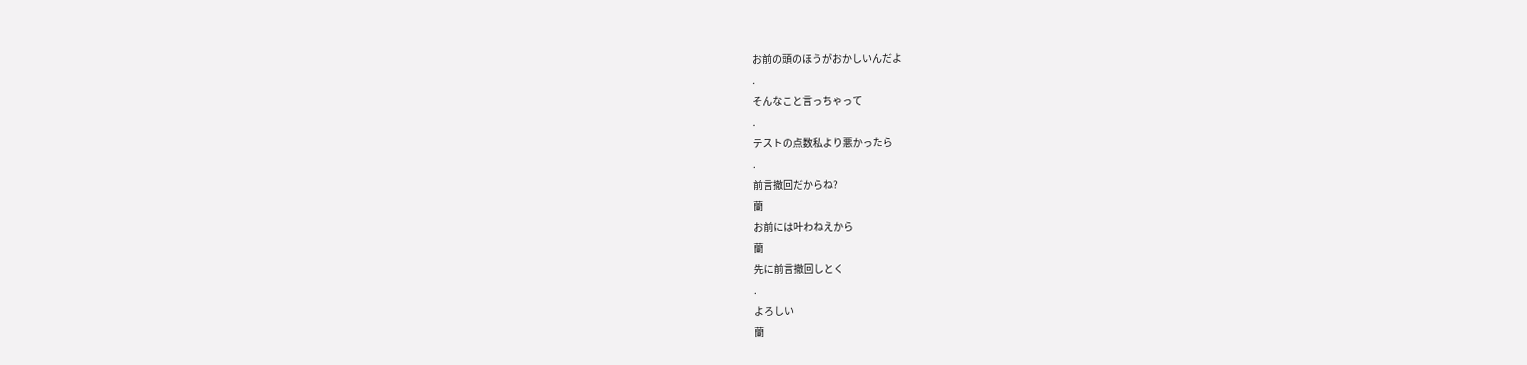お前の頭のほうがおかしいんだよ
.
そんなこと言っちゃって
.
テストの点数私より悪かったら
.
前言撤回だからね?
蘭
お前には叶わねえから
蘭
先に前言撤回しとく
.
よろしい
蘭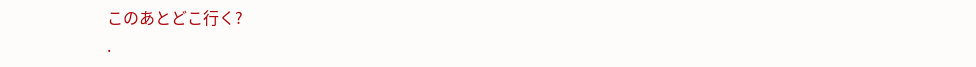このあとどこ行く?
.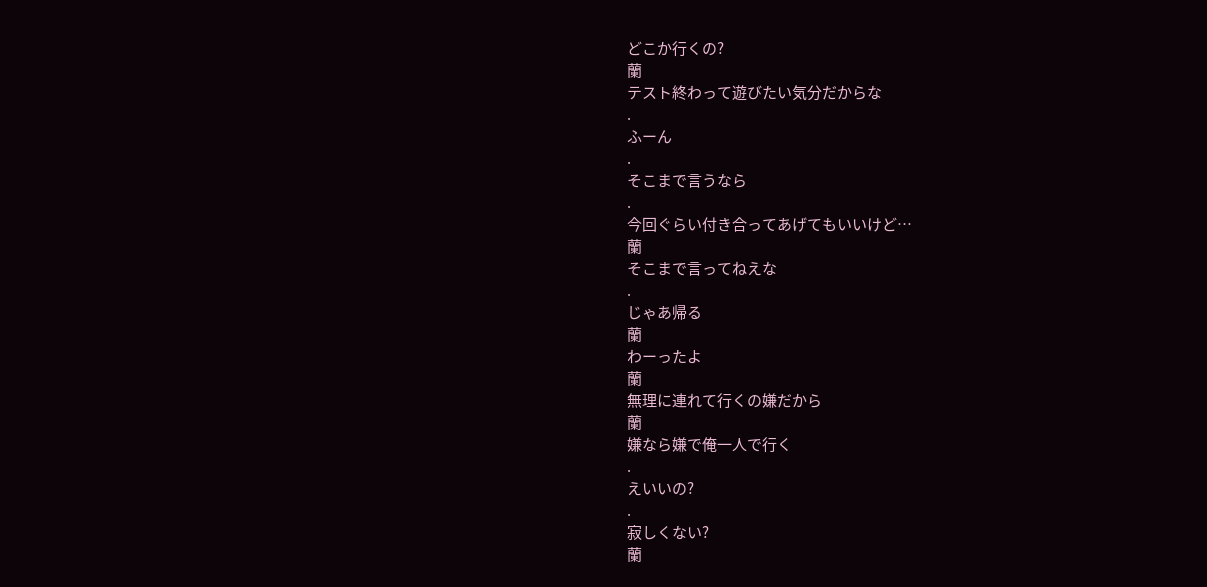どこか行くの?
蘭
テスト終わって遊びたい気分だからな
.
ふーん
.
そこまで言うなら
.
今回ぐらい付き合ってあげてもいいけど…
蘭
そこまで言ってねえな
.
じゃあ帰る
蘭
わーったよ
蘭
無理に連れて行くの嫌だから
蘭
嫌なら嫌で俺一人で行く
.
えいいの?
.
寂しくない?
蘭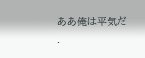ああ俺は平気だ
.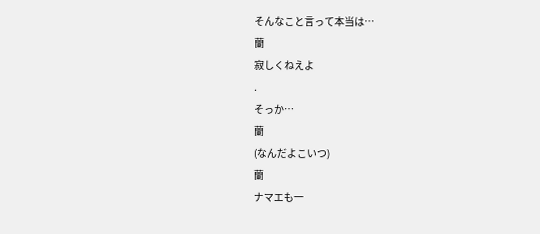そんなこと言って本当は…
蘭
寂しくねえよ
.
そっか…
蘭
(なんだよこいつ)
蘭
ナマエも一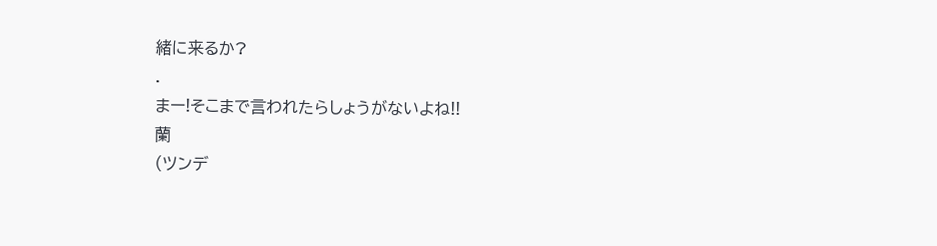緒に来るか?
.
まー!そこまで言われたらしょうがないよね!!
蘭
(ツンデ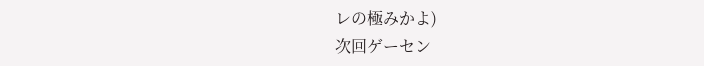レの極みかよ)
次回ゲーセン